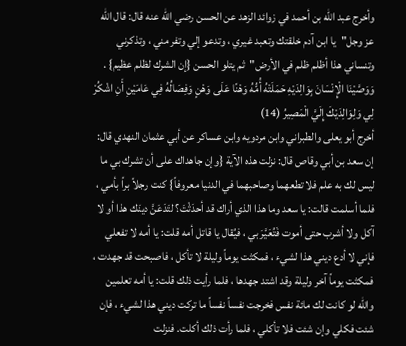وأخرج عبد الله بن أحمد في زوائد الزهد عن الحسن رضي الله عنه قال: قال الله عز وجل"يا ابن آدم خلقتك وتعبد غيري ، وتدعو إلي وتفر مني ، وتذكرني وتنساني هذا أظلم ظلم في الأرض"ثم يتلو الحسن {إن الشرك لظلم عظيم} .
وَوَصَّيْنَا الْإِنْسَانَ بِوَالِدَيْهِ حَمَلَتْهُ أُمُّهُ وَهْنًا عَلَى وَهْنٍ وَفِصَالُهُ فِي عَامَيْنِ أَنِ اشْكُرْ لِي وَلِوَالِدَيْكَ إِلَيَّ الْمَصِيرُ (14)
أخرج أبو يعلى والطبراني وابن مردويه وابن عساكر عن أبي عثمان النهدي قال: إن سعد بن أبي وقاص قال: نزلت هذه الآية {وإن جاهداك على أن تشرك بي ما ليس لك به علم فلا تطعهما وصاحبهما في الدنيا معروفاً} كنت رجلاً براً بأمي ، فلما أسلمت قالت: يا سعد وما هذا الذي أراك قد أحدَثْتَ؟ لتَدَعَنَّ دينَك هذا أو لا آكل ولا أشرب حتى أموت فَتُعَيَّرَ بي ، فيُقال يا قاتل أمه قلت: يا أمه لا تفعلي فإني لا أدع ديني هذا لشيء ، فمكثت يوماً وليلة لا تأكل ، فاصبحت قد جهدت ، فمكثت يوماً آخر وليلة وقد اشتد جهدها ، فلما رأيت ذلك قلت: يا أمه تعلمين والله لو كانت لك مائة نفس فخرجت نفساً نفساً ما تركت ديني هذا لشيء ، فإن شئت فكلي وإن شئت فلا تأكلي ، فلما رأت ذلك أكلت. فنزلت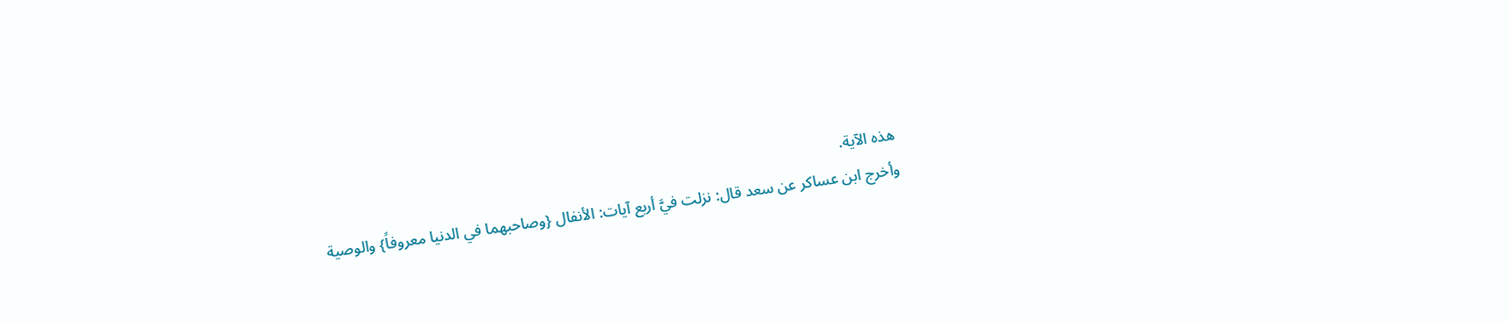هذه الآية.
وأخرج ابن عساكر عن سعد قال: نزلت فيَّ أربع آيات: الأنفال {وصاحبهما في الدنيا معروفاً} والوصية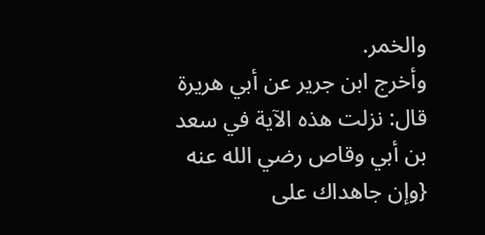والخمر.
وأخرج ابن جرير عن أبي هريرة قال: نزلت هذه الآية في سعد بن أبي وقاص رضي الله عنه {وإن جاهداك على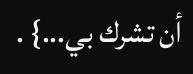أن تشرك بي...} .